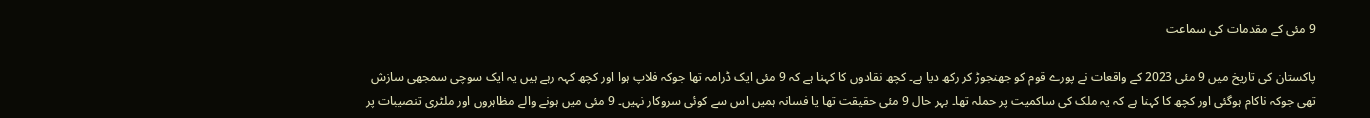9 مئی کے مقدمات کی سماعت

پاکستان کی تاریخ میں 9 مئی 2023 کے واقعات نے پورے قوم کو جھنجوڑ کر رکھ دیا ہے۔ کچھ نقادوں کا کہنا ہے کہ 9 مئی ایک ڈرامہ تھا جوکہ فلاپ ہوا اور کچھ کہہ رہے ہیں یہ ایک سوچی سمجھی سازش تھی جوکہ ناکام ہوگئی اور کچھ کا کہنا ہے کہ یہ ملک کی ساکمیت پر حملہ تھا۔ بہر حال 9 مئی حقیقت تھا یا فسانہ ہمیں اس سے کوئی سروکار نہیں۔ 9 مئی میں ہونے والے مظاہروں اور ملٹری تنصیبات پر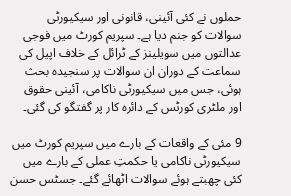حملوں نے کئی آئینی، قانونی اور سیکیورٹی سوالات کو جنم دیا ہے۔ سپریم کورٹ میں فوجی عدالتوں میں سویلینز کے ٹرائل کے خلاف اپیل کی سماعت کے دوران ان سوالات پر سنجیدہ بحث ہوئی، جس میں سیکیورٹی ناکامی، آئینی حقوق اور ملٹری کورٹس کے دائرہ کار پر گفتگو کی گئی۔

9 مئی کے واقعات کے بارے میں سپریم کورٹ میں سیکیورٹی ناکامی یا حکمتِ عملی کے بارے میں کئی چھبتے ہوئے سوالات اٹھائے گئے۔ جسٹس حسن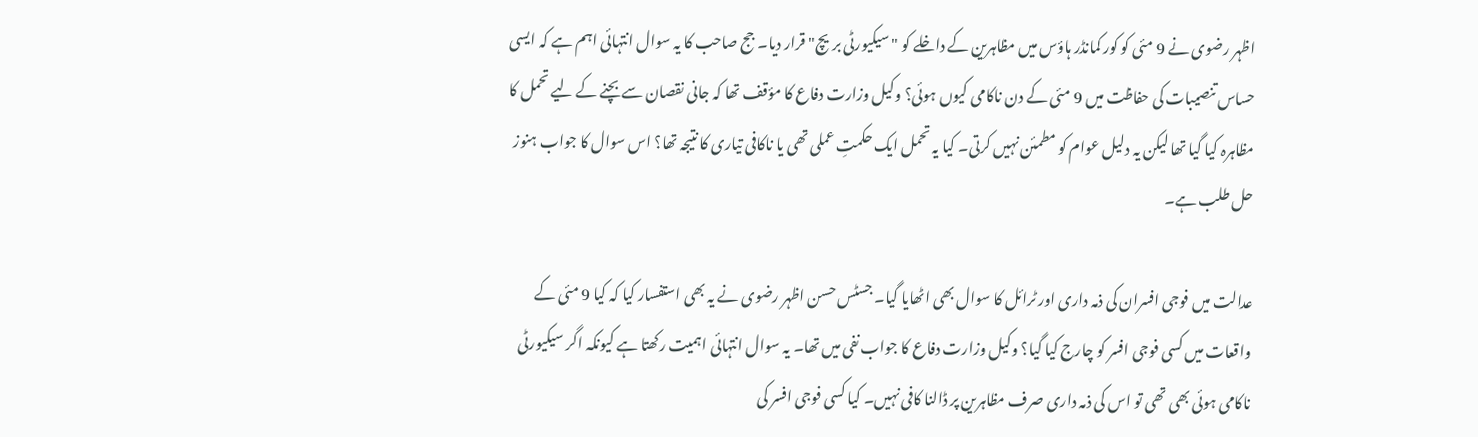اظہر رضوی نے 9 مئی کو کور کمانڈر ہاؤس میں مظاہرین کے داخلے کو "سیکیورٹی بریچ" قرار دیا۔ جج صاحب کا یہ سوال انتہائی اہم ہے کہ ایسی حساس تنصیبات کی حفاظت میں 9 مئی کے دن ناکامی کیوں ہوئی؟ وکیل وزارت دفاع کا مؤقف تھا کہ جانی نقصان سے بچنے کے لیے تحمل کا مظاہرہ کیا گیا تھا لیکن یہ دلیل عوام کو مطمئن نہیں کرتی۔ کیا یہ تحمل ایک حکمتِ عملی تھی یا ناکافی تیاری کا نتیجہ تھا؟ اس سوال کا جواب ہنوز حل طلب ہے۔

عدالت میں فوجی افسران کی ذمہ داری اور ٹرائل کا سوال بھی اٹھایا گیا۔ جسٹس حسن اظہر رضوی نے یہ بھی استفسار کیا کہ کیا 9 مئی کے واقعات میں کسی فوجی افسر کو چارج کیا گیا؟ وکیل وزارت دفاع کا جواب نفی میں تھا۔ یہ سوال انتہائی اہمیت رکھتا ہے کیونکہ اگر سیکیورٹی ناکامی ہوئی بھی تھی تو اس کی ذمہ داری صرف مظاہرین پر ڈالنا کافی نہیں۔ کیا کسی فوجی افسر کی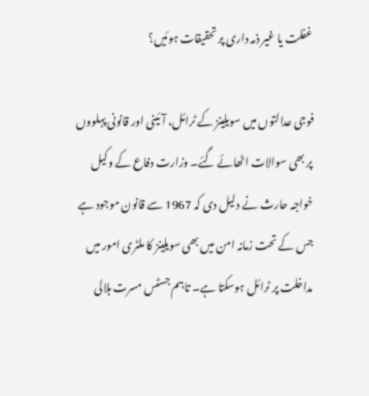غفلت یا غیر ذمہ داری پر تحقیقات ہوئیں؟

فوجی عدالتوں میں سویلینز کے ٹرائل، آئینی اور قانونی پہلووں پر بھی سوالات اٹھائے گئے۔ وزارت دفاع کے وکیل خواجہ حارث نے دلیل دی کہ 1967 سے قانون موجود ہے جس کے تحت زمانہ امن میں بھی سویلینز کا ملٹری امور میں مداخلت پر ٹرائل ہوسکتا ہے۔ تاہم جسٹس مسرت ہلالی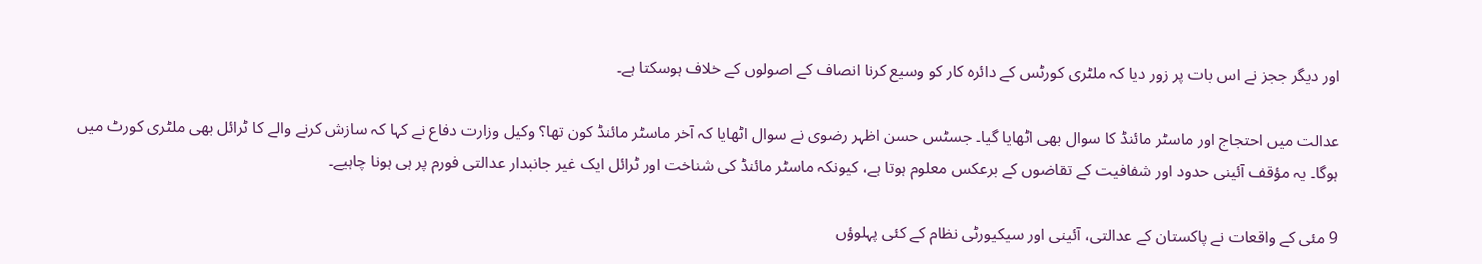اور دیگر ججز نے اس بات پر زور دیا کہ ملٹری کورٹس کے دائرہ کار کو وسیع کرنا انصاف کے اصولوں کے خلاف ہوسکتا ہے۔

عدالت میں احتجاج اور ماسٹر مائنڈ کا سوال بھی اٹھایا گیا۔ جسٹس حسن اظہر رضوی نے سوال اٹھایا کہ آخر ماسٹر مائنڈ کون تھا؟ وکیل وزارت دفاع نے کہا کہ سازش کرنے والے کا ٹرائل بھی ملٹری کورٹ میں ہوگا۔ یہ مؤقف آئینی حدود اور شفافیت کے تقاضوں کے برعکس معلوم ہوتا ہے، کیونکہ ماسٹر مائنڈ کی شناخت اور ٹرائل ایک غیر جانبدار عدالتی فورم پر ہی ہونا چاہیے۔

9 مئی کے واقعات نے پاکستان کے عدالتی، آئینی اور سیکیورٹی نظام کے کئی پہلوؤں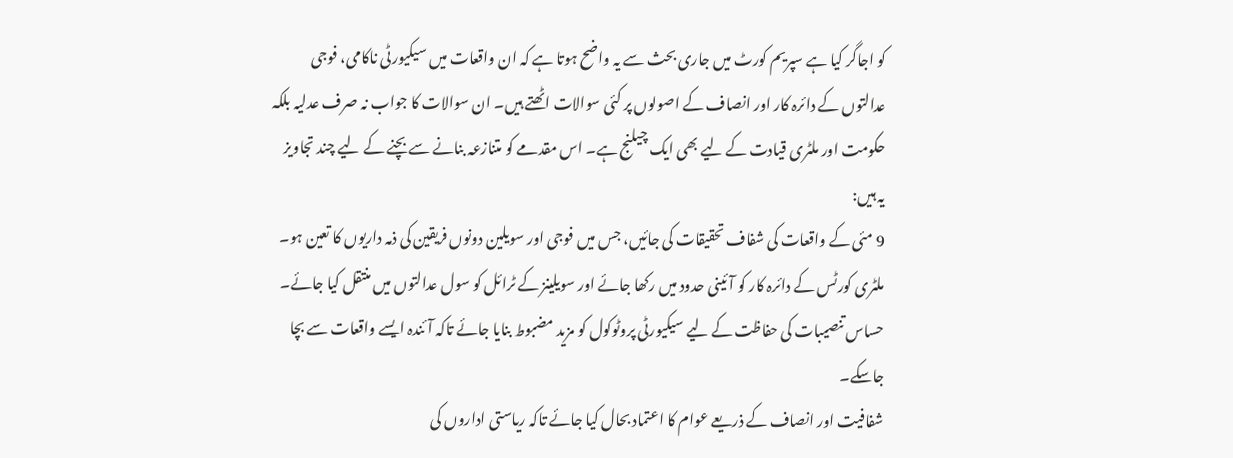کو اجاگر کیا ہے سپریم کورٹ میں جاری بحث سے یہ واضح ہوتا ہے کہ ان واقعات میں سیکیورٹی ناکامی، فوجی عدالتوں کے دائرہ کار اور انصاف کے اصولوں پر کئی سوالات اٹھتے ہیں۔ ان سوالات کا جواب نہ صرف عدلیہ بلکہ حکومت اور ملٹری قیادت کے لیے بھی ایک چیلنج ہے۔ اس مقدمے کو متنازعہ بنانے سے بچنے کے لیے چند تجاویز یہ ہیں:
9 مئی کے واقعات کی شفاف تحقیقات کی جائیں، جس میں فوجی اور سویلین دونوں فریقین کی ذمہ داریوں کا تعین ہو۔
ملٹری کورٹس کے دائرہ کار کو آئینی حدود میں رکھا جائے اور سویلینز کے ٹرائل کو سول عدالتوں میں منتقل کیا جائے۔
حساس تنصیبات کی حفاظت کے لیے سیکیورٹی پروٹوکول کو مزید مضبوط بنایا جائے تاکہ آئندہ ایسے واقعات سے بچا جاسکے۔
شفافیت اور انصاف کے ذریعے عوام کا اعتماد بحال کیا جائے تاکہ ریاستی اداروں کی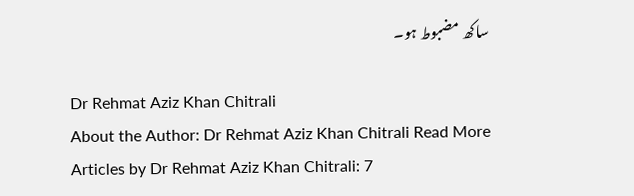ساکھ مضبوط ہو۔

Dr Rehmat Aziz Khan Chitrali
About the Author: Dr Rehmat Aziz Khan Chitrali Read More Articles by Dr Rehmat Aziz Khan Chitrali: 7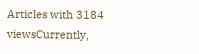Articles with 3184 viewsCurrently,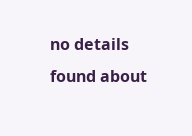no details found about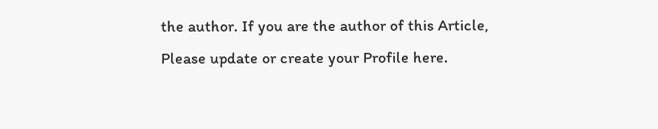the author. If you are the author of this Article, Please update or create your Profile here.